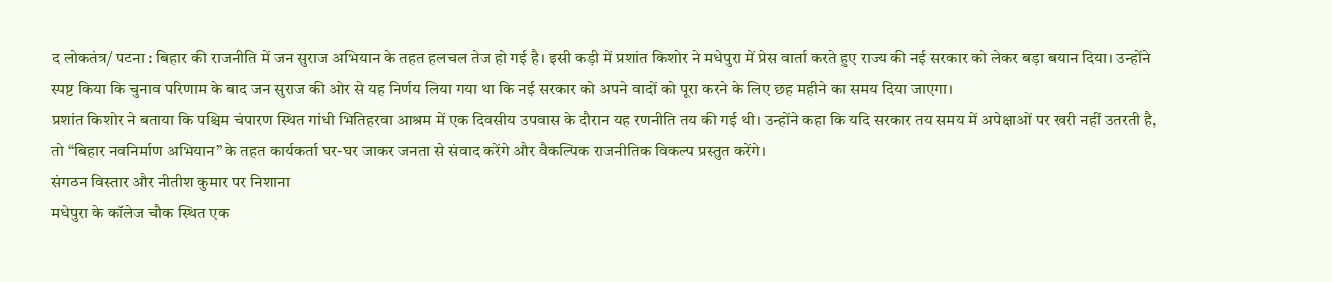द लोकतंत्र/ पटना : बिहार की राजनीति में जन सुराज अभियान के तहत हलचल तेज हो गई है। इसी कड़ी में प्रशांत किशोर ने मधेपुरा में प्रेस वार्ता करते हुए राज्य की नई सरकार को लेकर बड़ा बयान दिया। उन्होंने स्पष्ट किया कि चुनाव परिणाम के बाद जन सुराज की ओर से यह निर्णय लिया गया था कि नई सरकार को अपने वादों को पूरा करने के लिए छह महीने का समय दिया जाएगा।
प्रशांत किशोर ने बताया कि पश्चिम चंपारण स्थित गांधी भितिहरवा आश्रम में एक दिवसीय उपवास के दौरान यह रणनीति तय की गई थी। उन्होंने कहा कि यदि सरकार तय समय में अपेक्षाओं पर खरी नहीं उतरती है, तो “बिहार नवनिर्माण अभियान” के तहत कार्यकर्ता घर-घर जाकर जनता से संवाद करेंगे और वैकल्पिक राजनीतिक विकल्प प्रस्तुत करेंगे।
संगठन विस्तार और नीतीश कुमार पर निशाना
मधेपुरा के कॉलेज चौक स्थित एक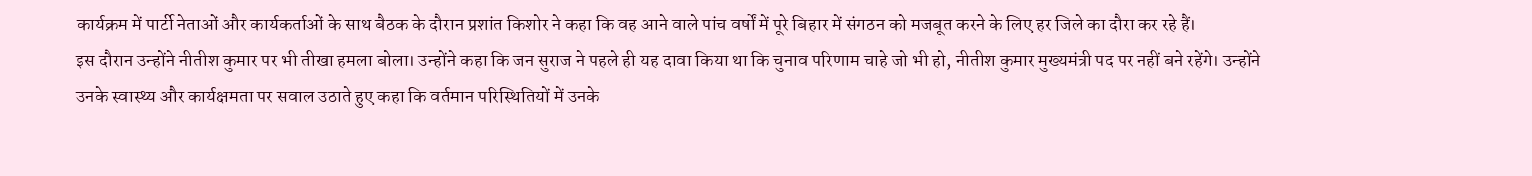कार्यक्रम में पार्टी नेताओं और कार्यकर्ताओं के साथ बैठक के दौरान प्रशांत किशोर ने कहा कि वह आने वाले पांच वर्षों में पूरे बिहार में संगठन को मजबूत करने के लिए हर जिले का दौरा कर रहे हैं।
इस दौरान उन्होंने नीतीश कुमार पर भी तीखा हमला बोला। उन्होंने कहा कि जन सुराज ने पहले ही यह दावा किया था कि चुनाव परिणाम चाहे जो भी हो, नीतीश कुमार मुख्यमंत्री पद पर नहीं बने रहेंगे। उन्होंने उनके स्वास्थ्य और कार्यक्षमता पर सवाल उठाते हुए कहा कि वर्तमान परिस्थितियों में उनके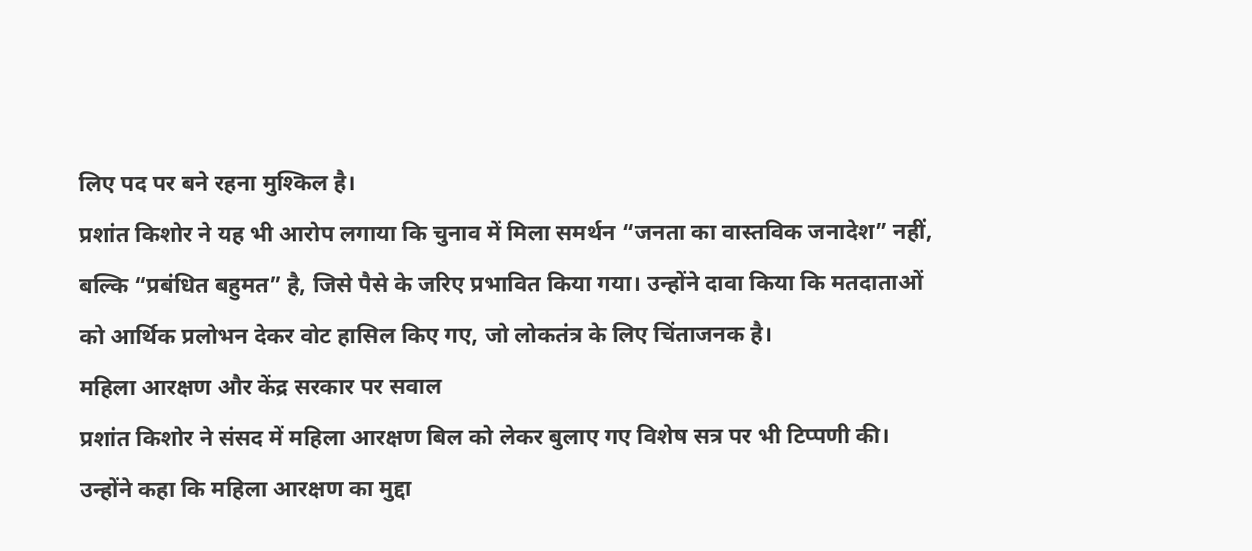लिए पद पर बने रहना मुश्किल है।
प्रशांत किशोर ने यह भी आरोप लगाया कि चुनाव में मिला समर्थन “जनता का वास्तविक जनादेश” नहीं, बल्कि “प्रबंधित बहुमत” है, जिसे पैसे के जरिए प्रभावित किया गया। उन्होंने दावा किया कि मतदाताओं को आर्थिक प्रलोभन देकर वोट हासिल किए गए, जो लोकतंत्र के लिए चिंताजनक है।
महिला आरक्षण और केंद्र सरकार पर सवाल
प्रशांत किशोर ने संसद में महिला आरक्षण बिल को लेकर बुलाए गए विशेष सत्र पर भी टिप्पणी की। उन्होंने कहा कि महिला आरक्षण का मुद्दा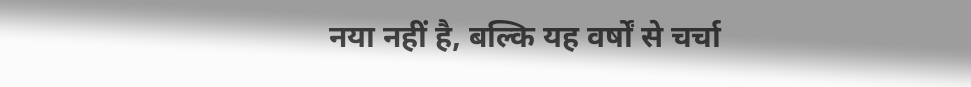नया नहीं है, बल्कि यह वर्षों से चर्चा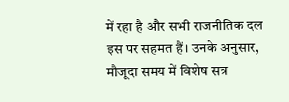में रहा है और सभी राजनीतिक दल इस पर सहमत हैं। उनके अनुसार, मौजूदा समय में विशेष सत्र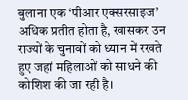बुलाना एक ‘पीआर एक्सरसाइज’ अधिक प्रतीत होता है, खासकर उन राज्यों के चुनावों को ध्यान में रखते हुए जहां महिलाओं को साधने की कोशिश की जा रही है।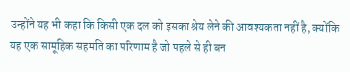उन्होंने यह भी कहा कि किसी एक दल को इसका श्रेय लेने की आवश्यकता नहीं है, क्योंकि यह एक सामूहिक सहमति का परिणाम है जो पहले से ही बन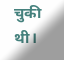चुकी थी।